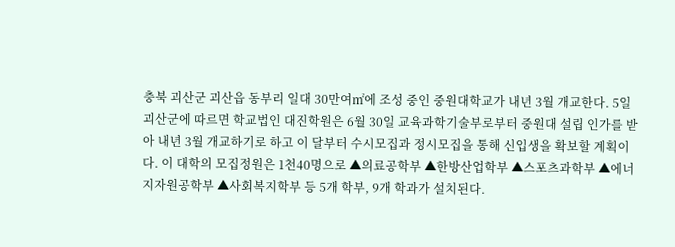충북 괴산군 괴산읍 동부리 일대 30만여㎡에 조성 중인 중원대학교가 내년 3월 개교한다. 5일 괴산군에 따르면 학교법인 대진학원은 6월 30일 교육과학기술부로부터 중원대 설립 인가를 받아 내년 3월 개교하기로 하고 이 달부터 수시모집과 정시모집을 통해 신입생을 확보할 계획이다. 이 대학의 모집정원은 1천40명으로 ▲의료공학부 ▲한방산업학부 ▲스포츠과학부 ▲에너지자원공학부 ▲사회복지학부 등 5개 학부, 9개 학과가 설치된다.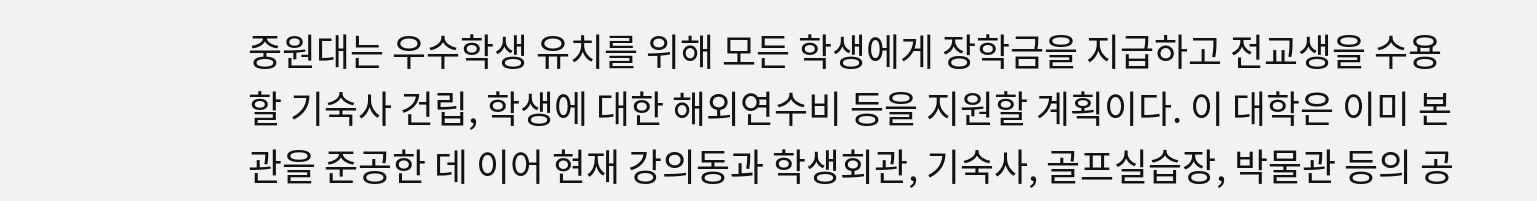중원대는 우수학생 유치를 위해 모든 학생에게 장학금을 지급하고 전교생을 수용할 기숙사 건립, 학생에 대한 해외연수비 등을 지원할 계획이다. 이 대학은 이미 본관을 준공한 데 이어 현재 강의동과 학생회관, 기숙사, 골프실습장, 박물관 등의 공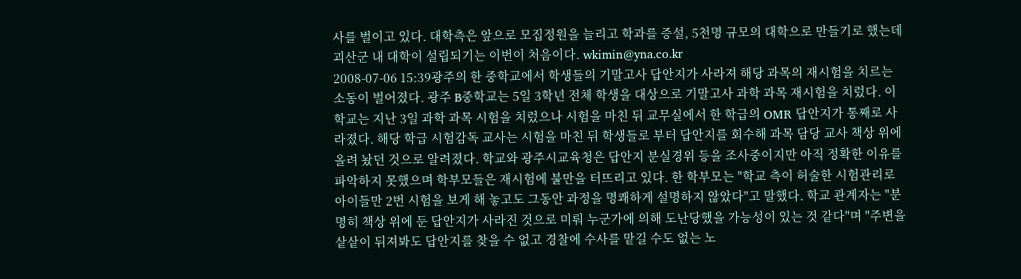사를 벌이고 있다. 대학측은 앞으로 모집정원을 늘리고 학과를 증설, 5천명 규모의 대학으로 만들기로 했는데 괴산군 내 대학이 설립되기는 이번이 처음이다. wkimin@yna.co.kr
2008-07-06 15:39광주의 한 중학교에서 학생들의 기말고사 답안지가 사라져 해당 과목의 재시험을 치르는 소동이 벌어졌다. 광주 B중학교는 5일 3학년 전체 학생을 대상으로 기말고사 과학 과목 재시험을 치렀다. 이 학교는 지난 3일 과학 과목 시험을 치렀으나 시험을 마친 뒤 교무실에서 한 학급의 OMR 답안지가 통째로 사라졌다. 해당 학급 시험감독 교사는 시험을 마친 뒤 학생들로 부터 답안지를 회수해 과목 담당 교사 책상 위에 올려 놨던 것으로 알려졌다. 학교와 광주시교육청은 답안지 분실경위 등을 조사중이지만 아직 정확한 이유를 파악하지 못했으며 학부모들은 재시험에 불만을 터뜨리고 있다. 한 학부모는 "학교 측이 허술한 시험관리로 아이들만 2번 시험을 보게 해 놓고도 그동안 과정을 명쾌하게 설명하지 않았다"고 말했다. 학교 관계자는 "분명히 책상 위에 둔 답안지가 사라진 것으로 미뤄 누군가에 의해 도난당했을 가능성이 있는 것 같다"며 "주변을 샅샅이 뒤져봐도 답안지를 찾을 수 없고 경찰에 수사를 맡길 수도 없는 노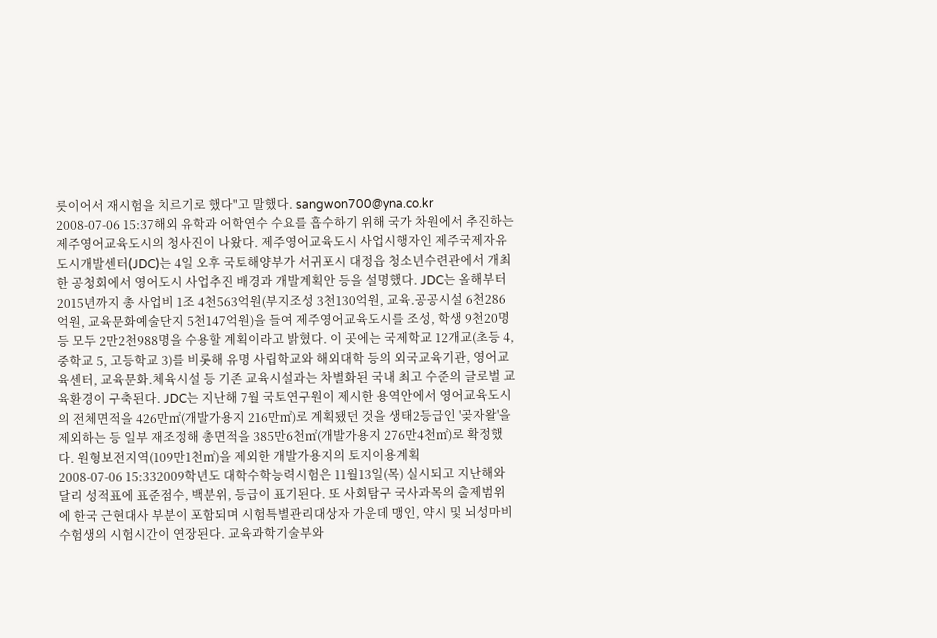릇이어서 재시험을 치르기로 했다"고 말했다. sangwon700@yna.co.kr
2008-07-06 15:37해외 유학과 어학연수 수요를 흡수하기 위해 국가 차원에서 추진하는 제주영어교육도시의 청사진이 나왔다. 제주영어교육도시 사업시행자인 제주국제자유도시개발센터(JDC)는 4일 오후 국토해양부가 서귀포시 대정읍 청소년수련관에서 개최한 공청회에서 영어도시 사업추진 배경과 개발계획안 등을 설명했다. JDC는 올해부터 2015년까지 총 사업비 1조 4천563억원(부지조성 3천130억원, 교육.공공시설 6천286억원, 교육문화예술단지 5천147억원)을 들여 제주영어교육도시를 조성, 학생 9천20명 등 모두 2만2천988명을 수용할 계획이라고 밝혔다. 이 곳에는 국제학교 12개교(초등 4, 중학교 5, 고등학교 3)를 비롯해 유명 사립학교와 해외대학 등의 외국교육기관, 영어교육센터, 교육문화.체육시설 등 기존 교육시설과는 차별화된 국내 최고 수준의 글로벌 교육환경이 구축된다. JDC는 지난해 7월 국토연구원이 제시한 용역안에서 영어교육도시의 전체면적을 426만㎡(개발가용지 216만㎡)로 계획됐던 것을 생태2등급인 '곶자왈'을 제외하는 등 일부 재조정해 총면적을 385만6천㎡(개발가용지 276만4천㎡)로 확정했다. 원형보전지역(109만1천㎡)을 제외한 개발가용지의 토지이용계획
2008-07-06 15:332009학년도 대학수학능력시험은 11월13일(목) 실시되고 지난해와 달리 성적표에 표준점수, 백분위, 등급이 표기된다. 또 사회탐구 국사과목의 출제범위에 한국 근현대사 부분이 포함되며 시험특별관리대상자 가운데 맹인, 약시 및 뇌성마비 수험생의 시험시간이 연장된다. 교육과학기술부와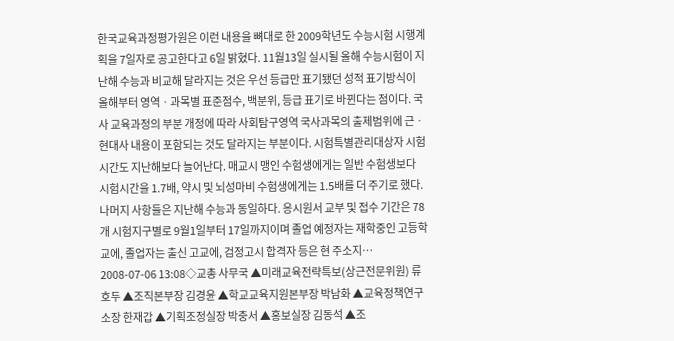한국교육과정평가원은 이런 내용을 뼈대로 한 2009학년도 수능시험 시행계획을 7일자로 공고한다고 6일 밝혔다. 11월13일 실시될 올해 수능시험이 지난해 수능과 비교해 달라지는 것은 우선 등급만 표기됐던 성적 표기방식이 올해부터 영역ㆍ과목별 표준점수, 백분위, 등급 표기로 바뀐다는 점이다. 국사 교육과정의 부분 개정에 따라 사회탐구영역 국사과목의 출제범위에 근ㆍ현대사 내용이 포함되는 것도 달라지는 부분이다. 시험특별관리대상자 시험시간도 지난해보다 늘어난다. 매교시 맹인 수험생에게는 일반 수험생보다 시험시간을 1.7배, 약시 및 뇌성마비 수험생에게는 1.5배를 더 주기로 했다. 나머지 사항들은 지난해 수능과 동일하다. 응시원서 교부 및 접수 기간은 78개 시험지구별로 9월1일부터 17일까지이며 졸업 예정자는 재학중인 고등학교에, 졸업자는 출신 고교에, 검정고시 합격자 등은 현 주소지…
2008-07-06 13:08◇교총 사무국 ▲미래교육전략특보(상근전문위원) 류호두 ▲조직본부장 김경윤 ▲학교교육지원본부장 박남화 ▲교육정책연구소장 한재갑 ▲기획조정실장 박충서 ▲홍보실장 김동석 ▲조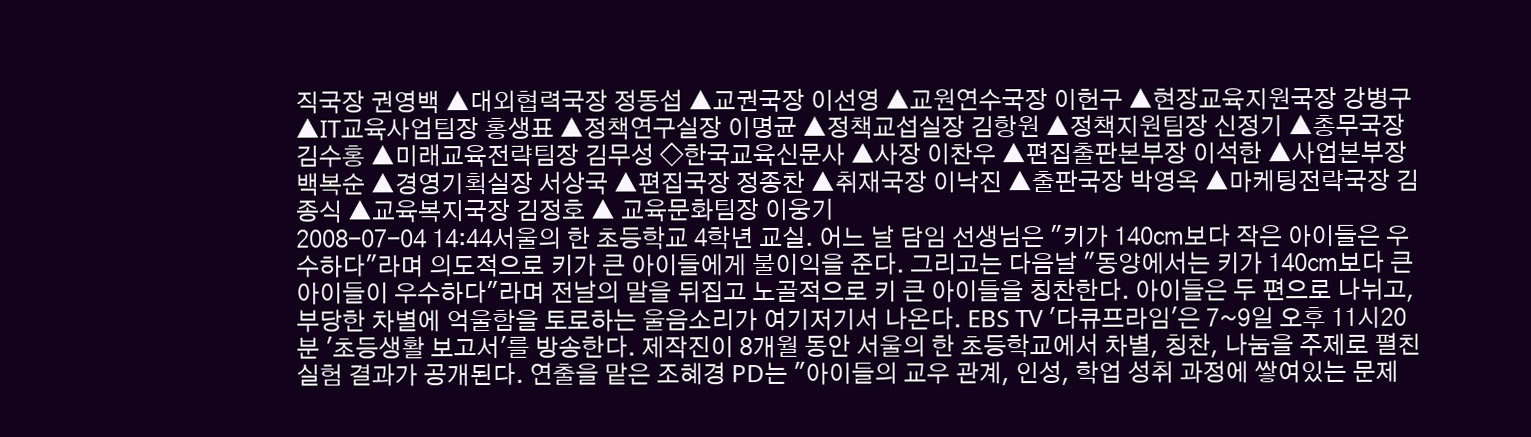직국장 권영백 ▲대외협력국장 정동섭 ▲교권국장 이선영 ▲교원연수국장 이헌구 ▲현장교육지원국장 강병구 ▲IT교육사업팀장 홍생표 ▲정책연구실장 이명균 ▲정책교섭실장 김항원 ▲정책지원팀장 신정기 ▲총무국장 김수홍 ▲미래교육전략팀장 김무성 ◇한국교육신문사 ▲사장 이찬우 ▲편집출판본부장 이석한 ▲사업본부장 백복순 ▲경영기획실장 서상국 ▲편집국장 정종찬 ▲취재국장 이낙진 ▲출판국장 박영옥 ▲마케팅전략국장 김종식 ▲교육복지국장 김정호 ▲ 교육문화팀장 이웅기
2008-07-04 14:44서울의 한 초등학교 4학년 교실. 어느 날 담임 선생님은 "키가 140㎝보다 작은 아이들은 우수하다"라며 의도적으로 키가 큰 아이들에게 불이익을 준다. 그리고는 다음날 "동양에서는 키가 140㎝보다 큰 아이들이 우수하다"라며 전날의 말을 뒤집고 노골적으로 키 큰 아이들을 칭찬한다. 아이들은 두 편으로 나뉘고, 부당한 차별에 억울함을 토로하는 울음소리가 여기저기서 나온다. EBS TV '다큐프라임'은 7~9일 오후 11시20분 '초등생활 보고서'를 방송한다. 제작진이 8개월 동안 서울의 한 초등학교에서 차별, 칭찬, 나눔을 주제로 펼친 실험 결과가 공개된다. 연출을 맡은 조혜경 PD는 "아이들의 교우 관계, 인성, 학업 성취 과정에 쌓여있는 문제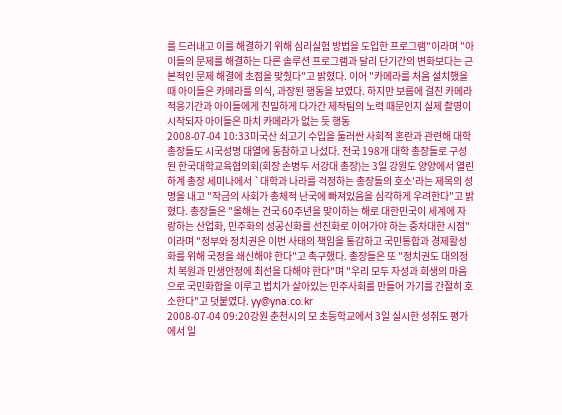를 드러내고 이를 해결하기 위해 심리실험 방법을 도입한 프로그램"이라며 "아이들의 문제를 해결하는 다른 솔루션 프로그램과 달리 단기간의 변화보다는 근본적인 문제 해결에 초점을 맞췄다"고 밝혔다. 이어 "카메라를 처음 설치했을 때 아이들은 카메라를 의식, 과장된 행동을 보였다. 하지만 보름에 걸친 카메라 적응기간과 아이들에게 친밀하게 다가간 제작팀의 노력 때문인지 실제 촬영이 시작되자 아이들은 마치 카메라가 없는 듯 행동
2008-07-04 10:33미국산 쇠고기 수입을 둘러싼 사회적 혼란과 관련해 대학총장들도 시국성명 대열에 동참하고 나섰다. 전국 198개 대학 총장들로 구성된 한국대학교육협의회(회장 손병두 서강대 총장)는 3일 강원도 양양에서 열린 하계 총장 세미나에서 `대학과 나라를 걱정하는 총장들의 호소'라는 제목의 성명을 내고 "작금의 사회가 총체적 난국에 빠져있음을 심각하게 우려한다"고 밝혔다. 총장들은 "올해는 건국 60주년을 맞이하는 해로 대한민국이 세계에 자랑하는 산업화, 민주화의 성공신화를 선진화로 이어가야 하는 중차대한 시점"이라며 "정부와 정치권은 이번 사태의 책임을 통감하고 국민통합과 경제활성화를 위해 국정을 쇄신해야 한다"고 촉구했다. 총장들은 또 "정치권도 대의정치 복원과 민생안정에 최선을 다해야 한다"며 "우리 모두 자성과 희생의 마음으로 국민화합을 이루고 법치가 살아있는 민주사회를 만들어 가기를 간절히 호소한다"고 덧붙였다. yy@yna.co.kr
2008-07-04 09:20강원 춘천시의 모 초등학교에서 3일 실시한 성취도 평가에서 일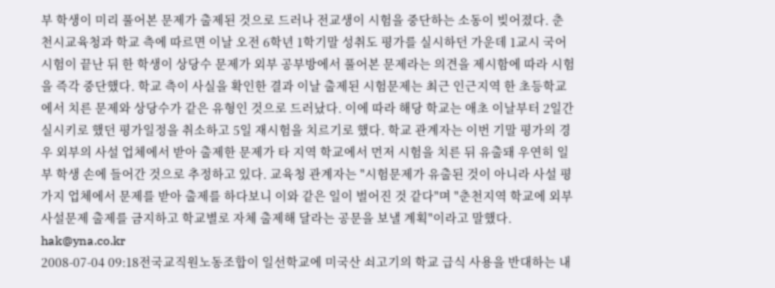부 학생이 미리 풀어본 문제가 출제된 것으로 드러나 전교생이 시험을 중단하는 소동이 빚어졌다. 춘천시교육청과 학교 측에 따르면 이날 오전 6학년 1학기말 성취도 평가를 실시하던 가운데 1교시 국어시험이 끝난 뒤 한 학생이 상당수 문제가 외부 공부방에서 풀어본 문제라는 의견을 제시함에 따라 시험을 즉각 중단했다. 학교 측이 사실을 확인한 결과 이날 출제된 시험문제는 최근 인근지역 한 초등학교에서 치른 문제와 상당수가 같은 유형인 것으로 드러났다. 이에 따라 해당 학교는 애초 이날부터 2일간 실시키로 했던 평가일정을 취소하고 5일 재시험을 치르기로 했다. 학교 관계자는 이번 기말 평가의 경우 외부의 사설 업체에서 받아 출제한 문제가 타 지역 학교에서 먼저 시험을 치른 뒤 유출돼 우연히 일부 학생 손에 들어간 것으로 추정하고 있다. 교육청 관계자는 "시험문제가 유출된 것이 아니라 사설 평가지 업체에서 문제를 받아 출제를 하다보니 이와 같은 일이 벌어진 것 같다"며 "춘천지역 학교에 외부 사설문제 출제를 금지하고 학교별로 자체 출제해 달라는 공문을 보낼 계획"이라고 말했다. hak@yna.co.kr
2008-07-04 09:18전국교직원노동조합이 일선학교에 미국산 쇠고기의 학교 급식 사용을 반대하는 내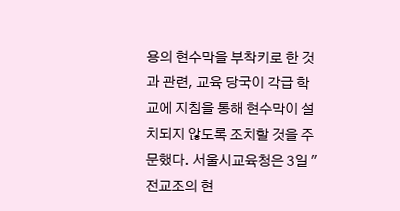용의 현수막을 부착키로 한 것과 관련, 교육 당국이 각급 학교에 지침을 통해 현수막이 설치되지 않도록 조치할 것을 주문했다. 서울시교육청은 3일 "전교조의 현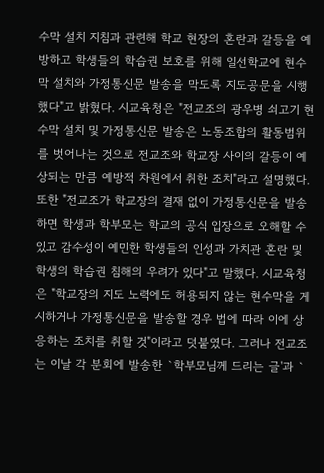수막 설치 지침과 관련해 학교 현장의 혼란과 갈등을 예방하고 학생들의 학습권 보호를 위해 일선학교에 현수막 설치와 가정통신문 발송을 막도록 지도공문을 시행했다"고 밝혔다. 시교육청은 "전교조의 광우병 쇠고기 현수막 설치 및 가정통신문 발송은 노동조합의 활동범위를 벗어나는 것으로 전교조와 학교장 사이의 갈등이 예상되는 만큼 예방적 차원에서 취한 조치"라고 설명했다. 또한 "전교조가 학교장의 결재 없이 가정통신문을 발송하면 학생과 학부모는 학교의 공식 입장으로 오해할 수 있고 감수성이 예민한 학생들의 인성과 가치관 혼란 및 학생의 학습권 침해의 우려가 있다"고 말했다. 시교육청은 "학교장의 지도 노력에도 허용되지 않는 현수막을 게시하거나 가정통신문을 발송할 경우 법에 따라 이에 상응하는 조치를 취할 것"이라고 덧붙였다. 그러나 전교조는 이날 각 분회에 발송한 `학부모님께 드리는 글'과 `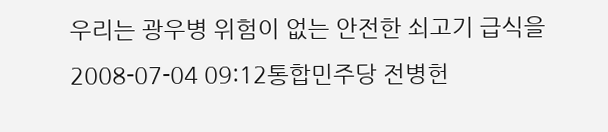우리는 광우병 위험이 없는 안전한 쇠고기 급식을
2008-07-04 09:12통합민주당 전병헌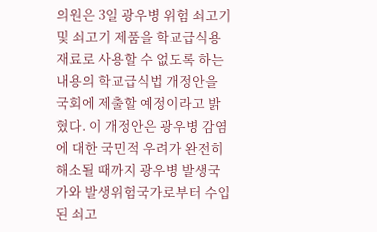의원은 3일 광우병 위험 쇠고기 및 쇠고기 제품을 학교급식용 재료로 사용할 수 없도록 하는 내용의 학교급식법 개정안을 국회에 제출할 예정이라고 밝혔다. 이 개정안은 광우병 감염에 대한 국민적 우려가 완전히 해소될 때까지 광우병 발생국가와 발생위험국가로부터 수입된 쇠고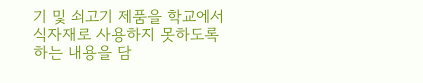기 및 쇠고기 제품을 학교에서 식자재로 사용하지 못하도록 하는 내용을 담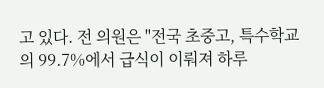고 있다. 전 의원은 "전국 초중고, 특수학교의 99.7%에서 급식이 이뤄져 하루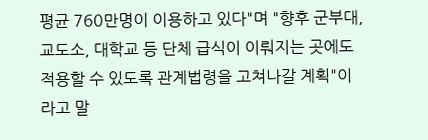평균 760만명이 이용하고 있다"며 "향후 군부대, 교도소, 대학교 등 단체 급식이 이뤄지는 곳에도 적용할 수 있도록 관계법령을 고쳐나갈 계획"이라고 말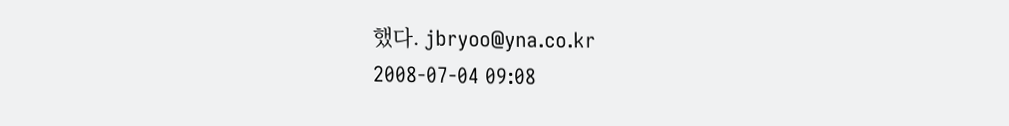했다. jbryoo@yna.co.kr
2008-07-04 09:08